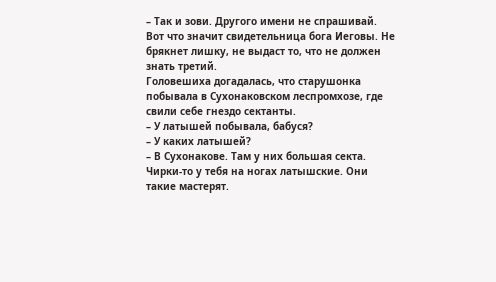– Так и зови. Другого имени не спрашивай.
Вот что значит свидетельница бога Иеговы. Не брякнет лишку, не выдаст то, что не должен знать третий.
Головешиха догадалась, что старушонка побывала в Сухонаковском леспромхозе, где свили себе гнездо сектанты.
– У латышей побывала, бабуся?
– У каких латышей?
– В Сухонакове. Там у них большая секта. Чирки-то у тебя на ногах латышские. Они такие мастерят.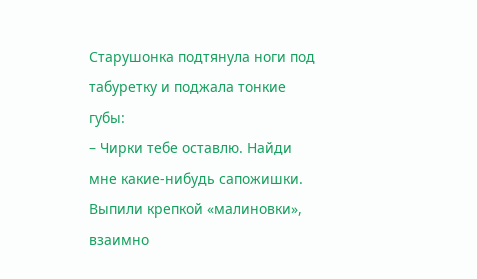Старушонка подтянула ноги под табуретку и поджала тонкие губы:
– Чирки тебе оставлю. Найди мне какие-нибудь сапожишки.
Выпили крепкой «малиновки», взаимно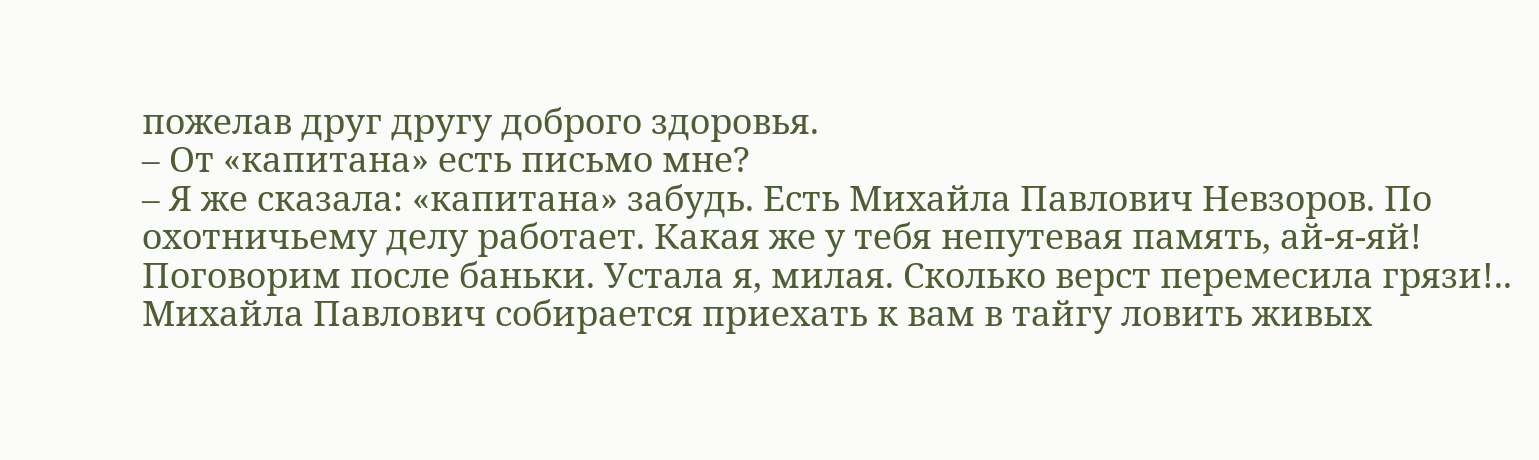пожелав друг другу доброго здоровья.
– От «капитана» есть письмо мне?
– Я же сказала: «капитана» забудь. Есть Михайла Павлович Невзоров. По охотничьему делу работает. Какая же у тебя непутевая память, ай-я-яй! Поговорим после баньки. Устала я, милая. Сколько верст перемесила грязи!.. Михайла Павлович собирается приехать к вам в тайгу ловить живых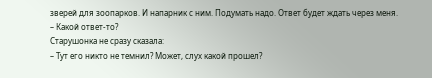зверей для зоопарков. И напарник с ним. Подумать надо. Ответ будет ждать через меня.
– Какой ответ-то?
Старушонка не сразу сказала:
– Тут его никто не темнил? Может, слух какой прошел?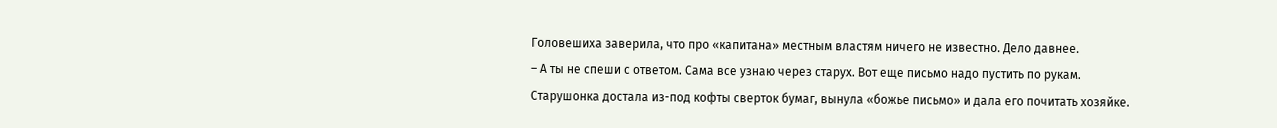Головешиха заверила, что про «капитана» местным властям ничего не известно. Дело давнее.
– А ты не спеши с ответом. Сама все узнаю через старух. Вот еще письмо надо пустить по рукам.
Старушонка достала из-под кофты сверток бумаг, вынула «божье письмо» и дала его почитать хозяйке.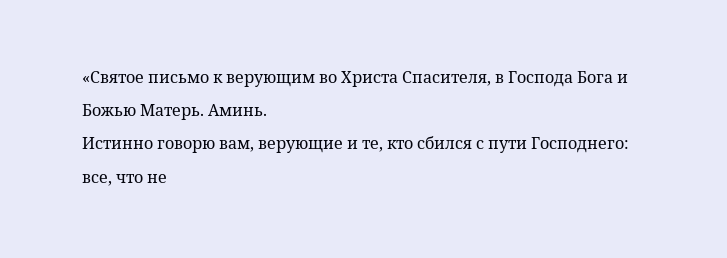«Святое письмо к верующим во Христа Спасителя, в Господа Бога и Божью Матерь. Аминь.
Истинно говорю вам, верующие и те, кто сбился с пути Господнего: все, что не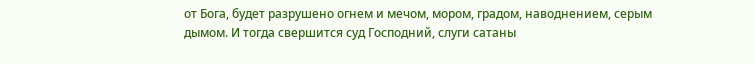от Бога, будет разрушено огнем и мечом, мором, градом, наводнением, серым дымом. И тогда свершится суд Господний, слуги сатаны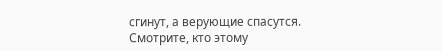сгинут, а верующие спасутся.
Смотрите, кто этому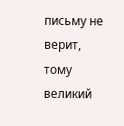письму не верит, тому великий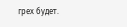грех будет.